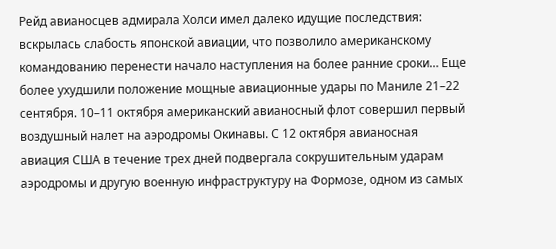Рейд авианосцев адмирала Холси имел далеко идущие последствия: вскрылась слабость японской авиации, что позволило американскому командованию перенести начало наступления на более ранние сроки… Еще более ухудшили положение мощные авиационные удары по Маниле 21–22 сентября. 10–11 октября американский авианосный флот совершил первый воздушный налет на аэродромы Окинавы. С 12 октября авианосная авиация США в течение трех дней подвергала сокрушительным ударам аэродромы и другую военную инфраструктуру на Формозе, одном из самых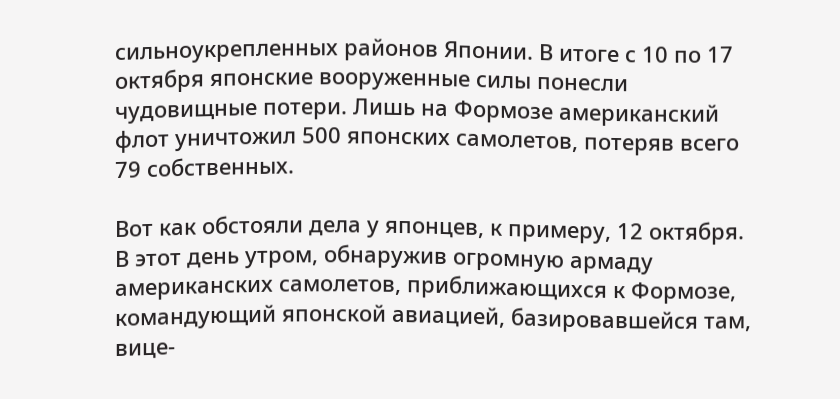сильноукрепленных районов Японии. В итоге с 10 по 17 октября японские вооруженные силы понесли чудовищные потери. Лишь на Формозе американский флот уничтожил 500 японских самолетов, потеряв всего 79 собственных.

Вот как обстояли дела у японцев, к примеру, 12 октября. В этот день утром, обнаружив огромную армаду американских самолетов, приближающихся к Формозе, командующий японской авиацией, базировавшейся там, вице-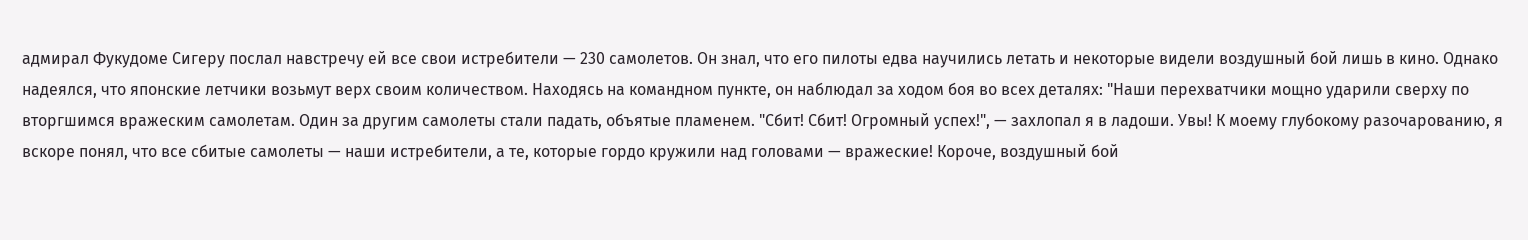адмирал Фукудоме Сигеру послал навстречу ей все свои истребители — 230 самолетов. Он знал, что его пилоты едва научились летать и некоторые видели воздушный бой лишь в кино. Однако надеялся, что японские летчики возьмут верх своим количеством. Находясь на командном пункте, он наблюдал за ходом боя во всех деталях: "Наши перехватчики мощно ударили сверху по вторгшимся вражеским самолетам. Один за другим самолеты стали падать, объятые пламенем. "Сбит! Сбит! Огромный успех!", — захлопал я в ладоши. Увы! К моему глубокому разочарованию, я вскоре понял, что все сбитые самолеты — наши истребители, а те, которые гордо кружили над головами — вражеские! Короче, воздушный бой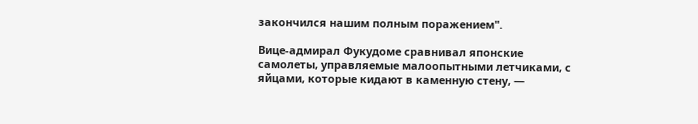закончился нашим полным поражением".

Вице-адмирал Фукудоме сравнивал японские самолеты, управляемые малоопытными летчиками, с яйцами, которые кидают в каменную стену, —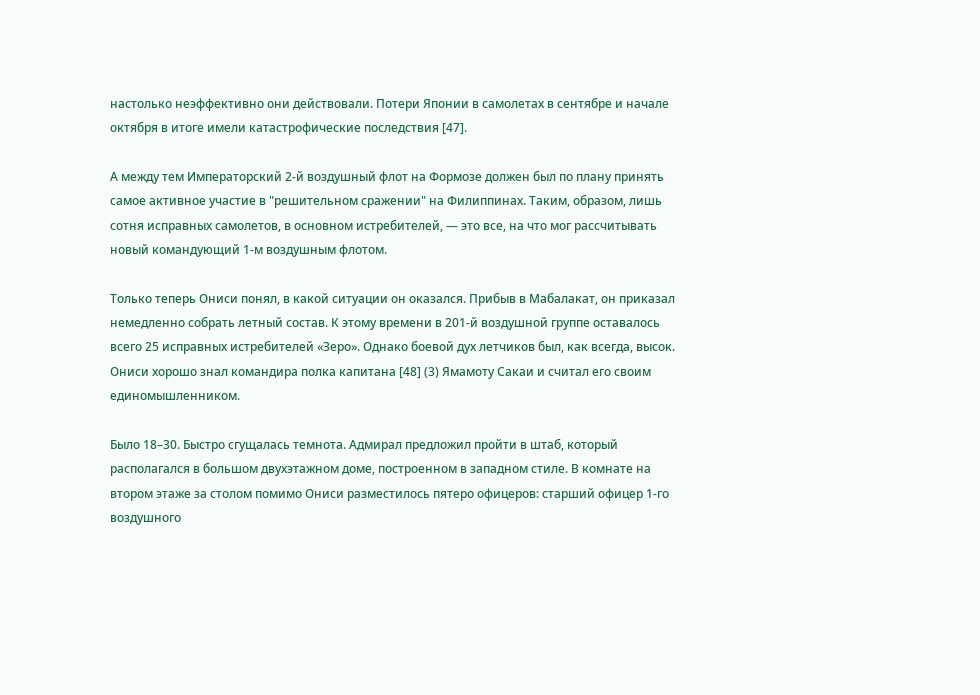настолько неэффективно они действовали. Потери Японии в самолетах в сентябре и начале октября в итоге имели катастрофические последствия [47].

А между тем Императорский 2-й воздушный флот на Формозе должен был по плану принять самое активное участие в "решительном сражении" на Филиппинах. Таким, образом, лишь сотня исправных самолетов, в основном истребителей, — это все, на что мог рассчитывать новый командующий 1-м воздушным флотом.

Только теперь Ониси понял, в какой ситуации он оказался. Прибыв в Мабалакат, он приказал немедленно собрать летный состав. К этому времени в 201-й воздушной группе оставалось всего 25 исправных истребителей «Зеро». Однако боевой дух летчиков был, как всегда, высок. Ониси хорошо знал командира полка капитана [48] (3) Ямамоту Сакаи и считал его своим единомышленником.

Было 18–30. Быстро сгущалась темнота. Адмирал предложил пройти в штаб, который располагался в большом двухэтажном доме, построенном в западном стиле. В комнате на втором этаже за столом помимо Ониси разместилось пятеро офицеров: старший офицер 1-го воздушного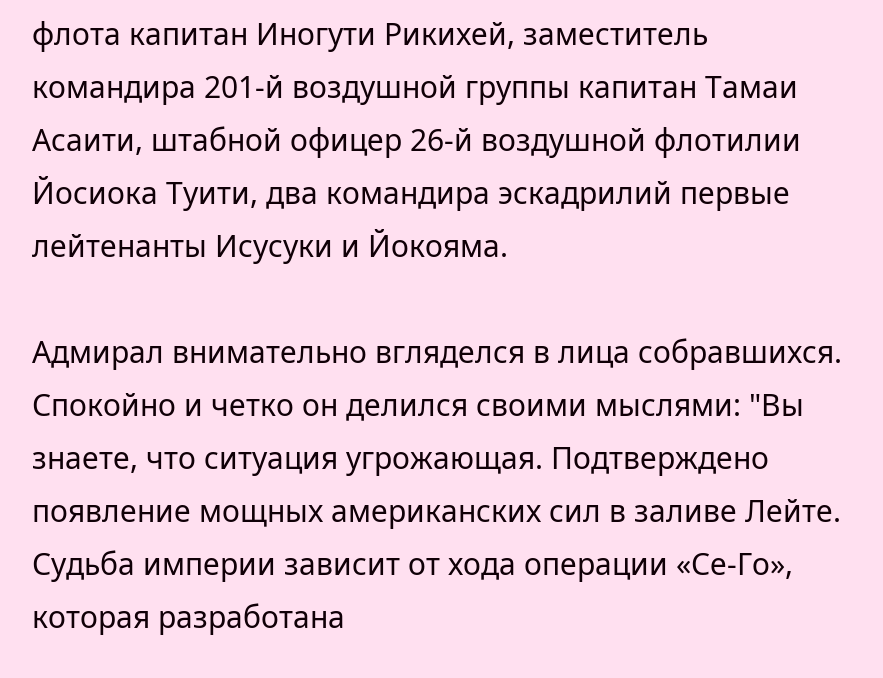флота капитан Иногути Рикихей, заместитель командира 201-й воздушной группы капитан Тамаи Асаити, штабной офицер 26-й воздушной флотилии Йосиока Туити, два командира эскадрилий первые лейтенанты Исусуки и Йокояма.

Адмирал внимательно вгляделся в лица собравшихся. Спокойно и четко он делился своими мыслями: "Вы знаете, что ситуация угрожающая. Подтверждено появление мощных американских сил в заливе Лейте. Судьба империи зависит от хода операции «Се-Го», которая разработана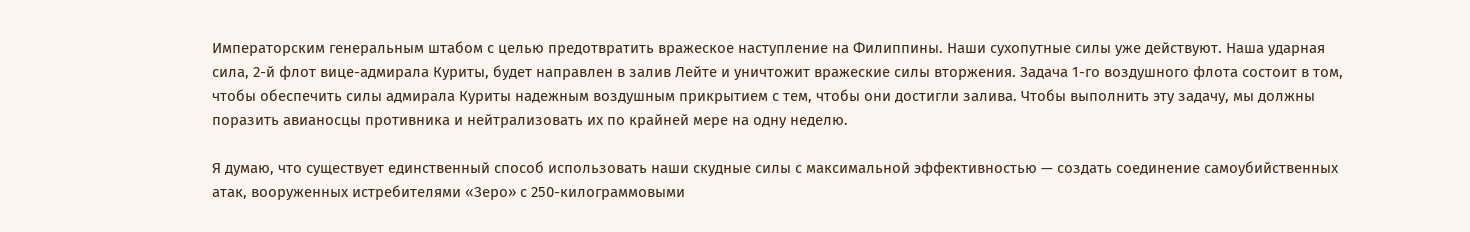Императорским генеральным штабом с целью предотвратить вражеское наступление на Филиппины. Наши сухопутные силы уже действуют. Наша ударная сила, 2-й флот вице-адмирала Куриты, будет направлен в залив Лейте и уничтожит вражеские силы вторжения. Задача 1-го воздушного флота состоит в том, чтобы обеспечить силы адмирала Куриты надежным воздушным прикрытием с тем, чтобы они достигли залива. Чтобы выполнить эту задачу, мы должны поразить авианосцы противника и нейтрализовать их по крайней мере на одну неделю.

Я думаю, что существует единственный способ использовать наши скудные силы с максимальной эффективностью — создать соединение самоубийственных атак, вооруженных истребителями «Зеро» с 250-килограммовыми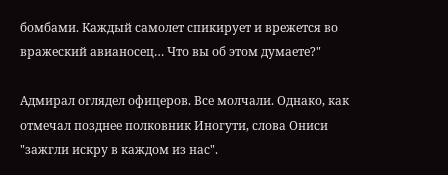бомбами. Каждый самолет спикирует и врежется во вражеский авианосец… Что вы об этом думаете?"

Адмирал оглядел офицеров. Все молчали. Однако, как отмечал позднее полковник Иногути, слова Ониси "зажгли искру в каждом из нас".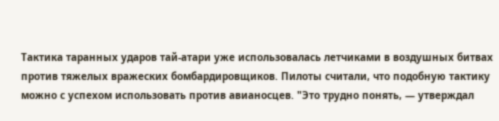Тактика таранных ударов тай-атари уже использовалась летчиками в воздушных битвах против тяжелых вражеских бомбардировщиков. Пилоты считали, что подобную тактику можно с успехом использовать против авианосцев. "Это трудно понять, — утверждал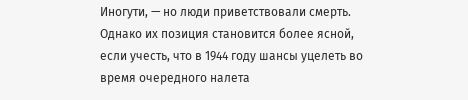Иногути, — но люди приветствовали смерть. Однако их позиция становится более ясной, если учесть, что в 1944 году шансы уцелеть во время очередного налета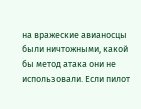на вражеские авианосцы были ничтожными, какой бы метод атака они не использовали. Если пилот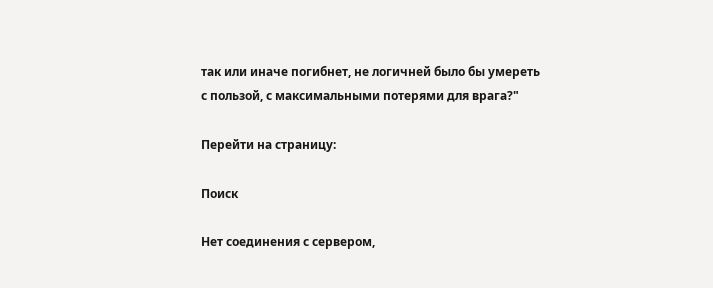так или иначе погибнет, не логичней было бы умереть с пользой, с максимальными потерями для врага?"

Перейти на страницу:

Поиск

Нет соединения с сервером,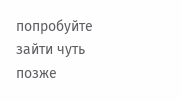попробуйте зайти чуть позже